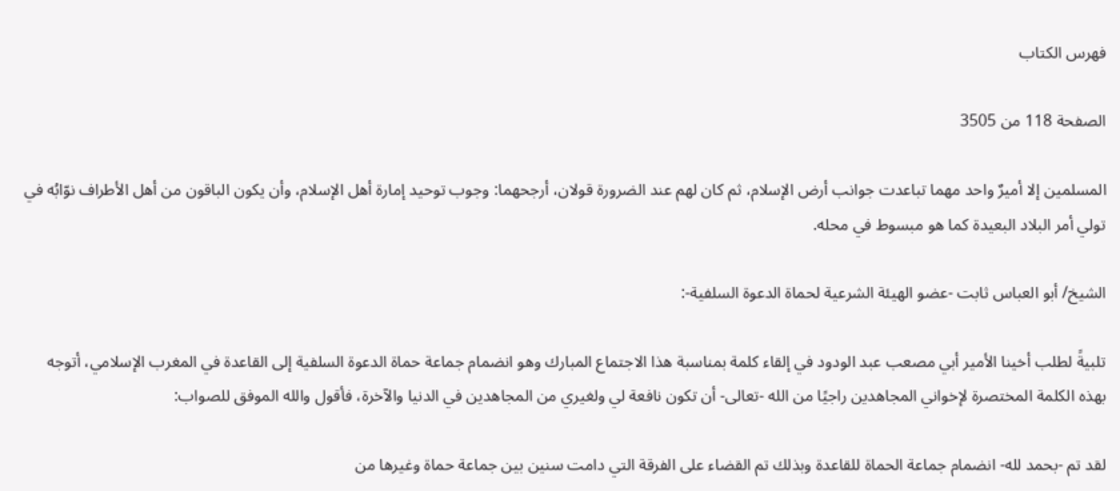فهرس الكتاب

الصفحة 118 من 3505

المسلمين إلا أميرٌ واحد مهما تباعدت جوانب أرض الإسلام، ثم كان لهم عند الضرورة قولان، أرجحهما: وجوب توحيد إمارة أهل الإسلام، وأن يكون الباقون من أهل الأطراف نوّابُه في تولي أمر البلاد البعيدة كما هو مبسوط في محله.

الشيخ/ أبو العباس ثابت -عضو الهيئة الشرعية لحماة الدعوة السلفية-:

تلبيةً لطلب أخينا الأمير أبي مصعب عبد الودود في إلقاء كلمة بمناسبة هذا الاجتماع المبارك وهو انضمام جماعة حماة الدعوة السلفية إلى القاعدة في المغرب الإسلامي، أتوجه بهذه الكلمة المختصرة لإخواني المجاهدين راجيًا من الله -تعالى- أن تكون نافعة لي ولغيري من المجاهدين في الدنيا والآخرة، فأقول والله الموفق للصواب:

لقد تم -بحمد لله- انضمام جماعة الحماة للقاعدة وبذلك تم القضاء على الفرقة التي دامت سنين بين جماعة حماة وغيرها من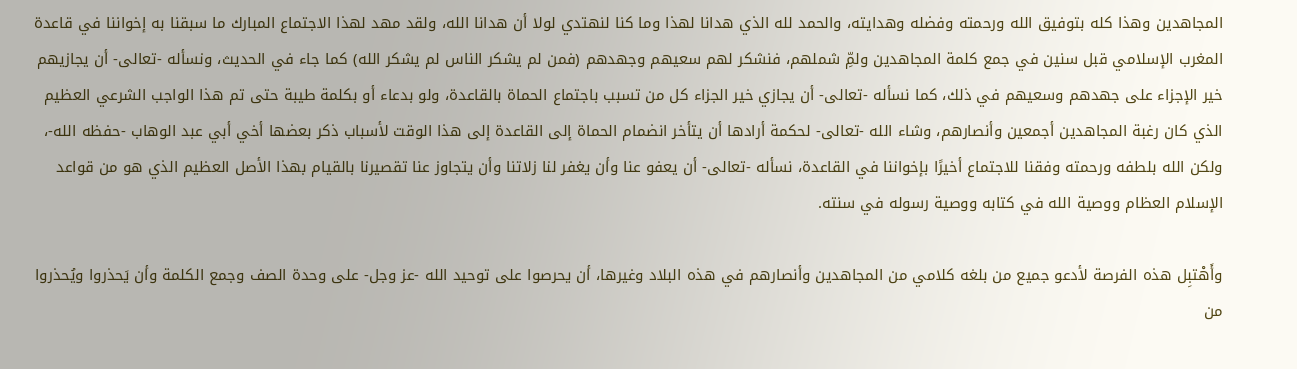المجاهدين وهذا كله بتوفيق الله ورحمته وفضله وهدايته، والحمد لله الذي هدانا لهذا وما كنا لنهتدي لولا أن هدانا الله، ولقد مهد لهذا الاجتماع المبارك ما سبقنا به إخواننا في قاعدة المغرب الإسلامي قبل سنين في جمع كلمة المجاهدين ولمِّ شملهم، فنشكر لهم سعيهم وجهدهم (فمن لم يشكر الناس لم يشكر الله) كما جاء في الحديث، ونسأله -تعالى- أن يجازيهم خير الإجزاء على جهدهم وسعيهم في ذلك، كما نسأله -تعالى- أن يجازي خير الجزاء كل من تسبب باجتماع الحماة بالقاعدة، ولو بدعاء أو بكلمة طيبة حتى تم هذا الواجب الشرعي العظيم الذي كان رغبة المجاهدين أجمعين وأنصارهم، وشاء الله -تعالى- لحكمة أرادها أن يتأخر انضمام الحماة إلى القاعدة إلى هذا الوقت لأسباب ذكر بعضها أخي أبي عبد الوهاب -حفظه الله-، ولكن الله بلطفه ورحمته وفقنا للاجتماع أخيرًا بإخواننا في القاعدة، نسأله -تعالى- أن يعفو عنا وأن يغفر لنا زلاتنا وأن يتجاوز عنا تقصيرنا بالقيام بهذا الأصل العظيم الذي هو من قواعد الإسلام العظام ووصية الله في كتابه ووصية رسوله في سنته.

وأَهْتبِل هذه الفرصة لأدعو جميع من بلغه كلامي من المجاهدين وأنصارهم في هذه البلاد وغيرها، أن يحرصوا على توحيد الله -عز وجل- على وحدة الصف وجمع الكلمة وأن يَحذروا ويُحذروا من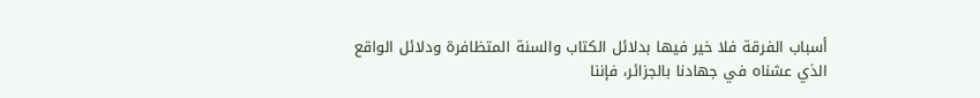أسباب الفرقة فلا خير فيها بدلائل الكتاب والسنة المتظافرة ودلائل الواقع الذي عشناه في جهادنا بالجزائر، فإننا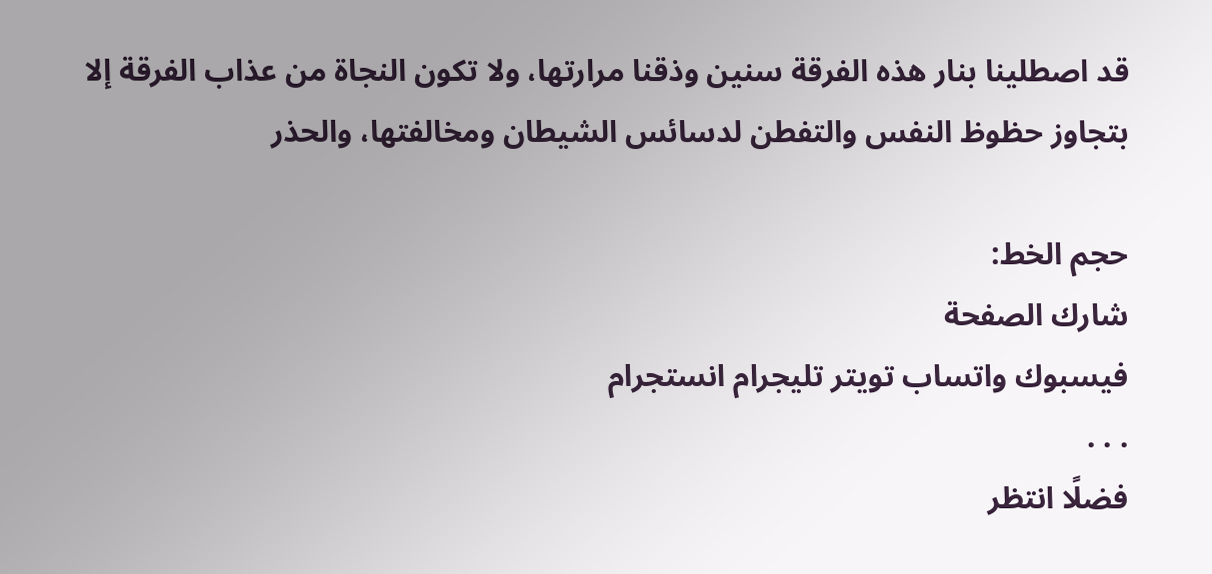قد اصطلينا بنار هذه الفرقة سنين وذقنا مرارتها، ولا تكون النجاة من عذاب الفرقة إلا بتجاوز حظوظ النفس والتفطن لدسائس الشيطان ومخالفتها، والحذر

حجم الخط:
شارك الصفحة
فيسبوك واتساب تويتر تليجرام انستجرام
. . .
فضلًا انتظر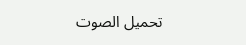تحميل الصوت